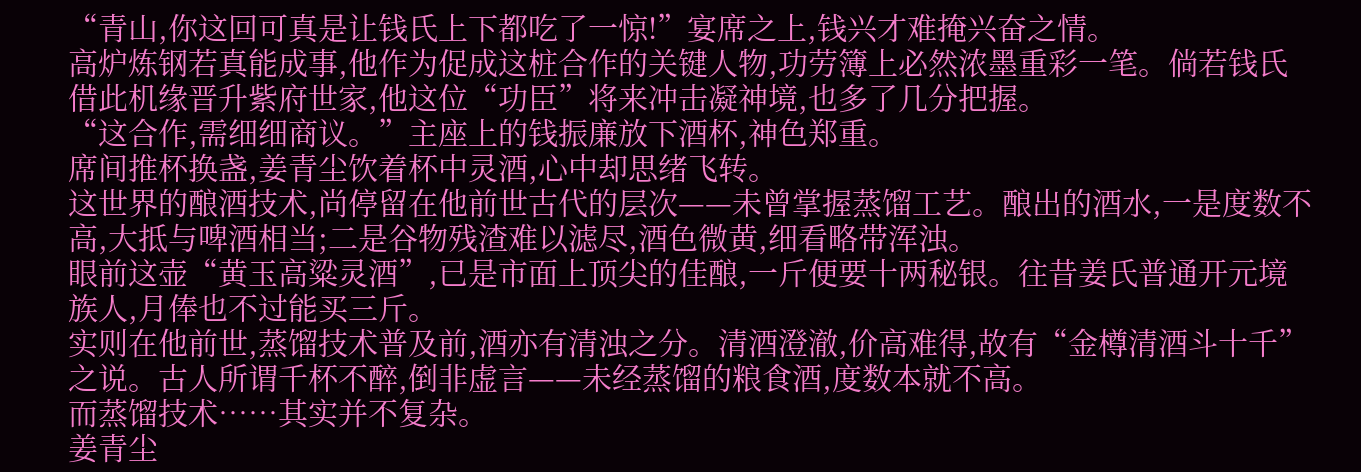“青山,你这回可真是让钱氏上下都吃了一惊!”宴席之上,钱兴才难掩兴奋之情。
高炉炼钢若真能成事,他作为促成这桩合作的关键人物,功劳簿上必然浓墨重彩一笔。倘若钱氏借此机缘晋升紫府世家,他这位“功臣”将来冲击凝神境,也多了几分把握。
“这合作,需细细商议。”主座上的钱振廉放下酒杯,神色郑重。
席间推杯换盏,姜青尘饮着杯中灵酒,心中却思绪飞转。
这世界的酿酒技术,尚停留在他前世古代的层次——未曾掌握蒸馏工艺。酿出的酒水,一是度数不高,大抵与啤酒相当;二是谷物残渣难以滤尽,酒色微黄,细看略带浑浊。
眼前这壶“黄玉高粱灵酒”,已是市面上顶尖的佳酿,一斤便要十两秘银。往昔姜氏普通开元境族人,月俸也不过能买三斤。
实则在他前世,蒸馏技术普及前,酒亦有清浊之分。清酒澄澈,价高难得,故有“金樽清酒斗十千”之说。古人所谓千杯不醉,倒非虚言——未经蒸馏的粮食酒,度数本就不高。
而蒸馏技术……其实并不复杂。
姜青尘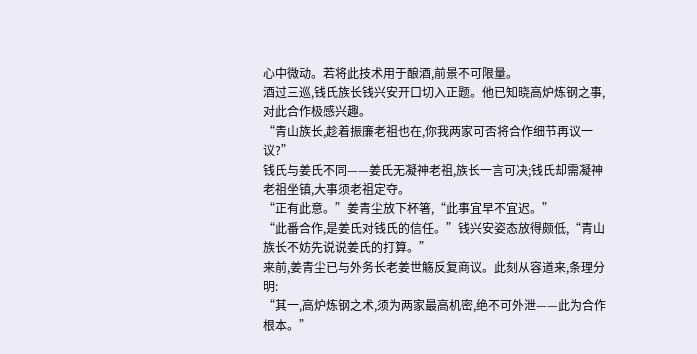心中微动。若将此技术用于酿酒,前景不可限量。
酒过三巡,钱氏族长钱兴安开口切入正题。他已知晓高炉炼钢之事,对此合作极感兴趣。
“青山族长,趁着振廉老祖也在,你我两家可否将合作细节再议一议?”
钱氏与姜氏不同——姜氏无凝神老祖,族长一言可决;钱氏却需凝神老祖坐镇,大事须老祖定夺。
“正有此意。”姜青尘放下杯箸,“此事宜早不宜迟。”
“此番合作,是姜氏对钱氏的信任。”钱兴安姿态放得颇低,“青山族长不妨先说说姜氏的打算。”
来前,姜青尘已与外务长老姜世觞反复商议。此刻从容道来,条理分明:
“其一,高炉炼钢之术,须为两家最高机密,绝不可外泄——此为合作根本。”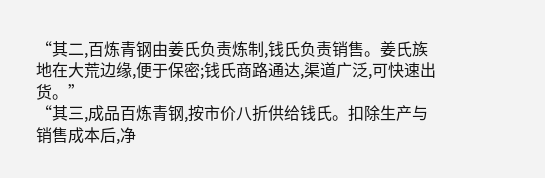“其二,百炼青钢由姜氏负责炼制,钱氏负责销售。姜氏族地在大荒边缘,便于保密;钱氏商路通达,渠道广泛,可快速出货。”
“其三,成品百炼青钢,按市价八折供给钱氏。扣除生产与销售成本后,净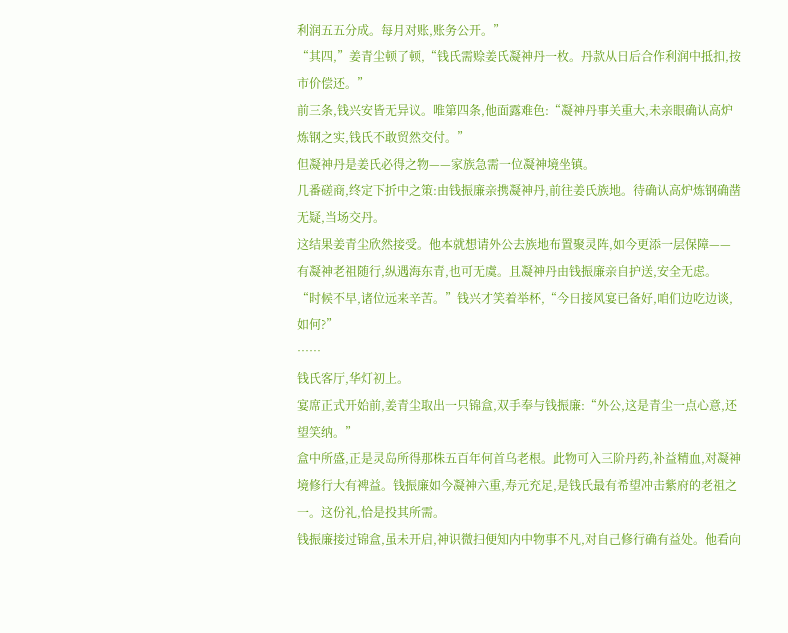利润五五分成。每月对账,账务公开。”
“其四,”姜青尘顿了顿,“钱氏需赊姜氏凝神丹一枚。丹款从日后合作利润中抵扣,按市价偿还。”
前三条,钱兴安皆无异议。唯第四条,他面露难色:“凝神丹事关重大,未亲眼确认高炉炼钢之实,钱氏不敢贸然交付。”
但凝神丹是姜氏必得之物——家族急需一位凝神境坐镇。
几番磋商,终定下折中之策:由钱振廉亲携凝神丹,前往姜氏族地。待确认高炉炼钢确凿无疑,当场交丹。
这结果姜青尘欣然接受。他本就想请外公去族地布置聚灵阵,如今更添一层保障——有凝神老祖随行,纵遇海东青,也可无虞。且凝神丹由钱振廉亲自护送,安全无虑。
“时候不早,诸位远来辛苦。”钱兴才笑着举杯,“今日接风宴已备好,咱们边吃边谈,如何?”
……
钱氏客厅,华灯初上。
宴席正式开始前,姜青尘取出一只锦盒,双手奉与钱振廉:“外公,这是青尘一点心意,还望笑纳。”
盒中所盛,正是灵岛所得那株五百年何首乌老根。此物可入三阶丹药,补益精血,对凝神境修行大有裨益。钱振廉如今凝神六重,寿元充足,是钱氏最有希望冲击紫府的老祖之一。这份礼,恰是投其所需。
钱振廉接过锦盒,虽未开启,神识微扫便知内中物事不凡,对自己修行确有益处。他看向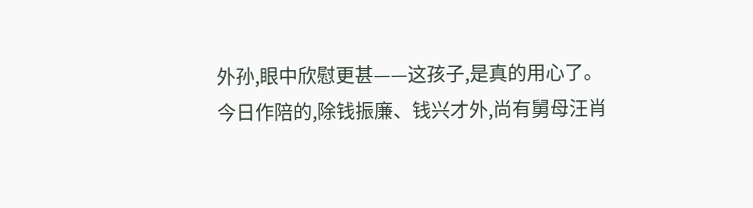外孙,眼中欣慰更甚——这孩子,是真的用心了。
今日作陪的,除钱振廉、钱兴才外,尚有舅母汪肖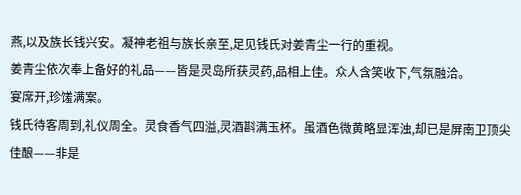燕,以及族长钱兴安。凝神老祖与族长亲至,足见钱氏对姜青尘一行的重视。
姜青尘依次奉上备好的礼品——皆是灵岛所获灵药,品相上佳。众人含笑收下,气氛融洽。
宴席开,珍馐满案。
钱氏待客周到,礼仪周全。灵食香气四溢,灵酒斟满玉杯。虽酒色微黄略显浑浊,却已是屏南卫顶尖佳酿——非是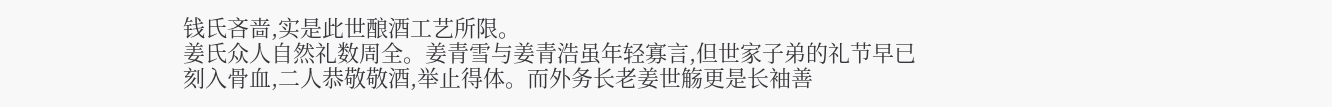钱氏吝啬,实是此世酿酒工艺所限。
姜氏众人自然礼数周全。姜青雪与姜青浩虽年轻寡言,但世家子弟的礼节早已刻入骨血,二人恭敬敬酒,举止得体。而外务长老姜世觞更是长袖善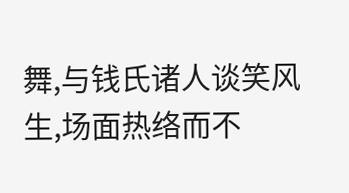舞,与钱氏诸人谈笑风生,场面热络而不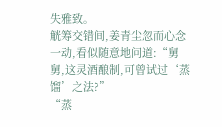失雅致。
觥筹交错间,姜青尘忽而心念一动,看似随意地问道:“舅舅,这灵酒酿制,可曾试过‘蒸馏’之法?”
“蒸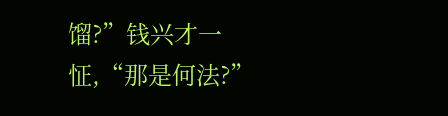馏?”钱兴才一怔,“那是何法?”